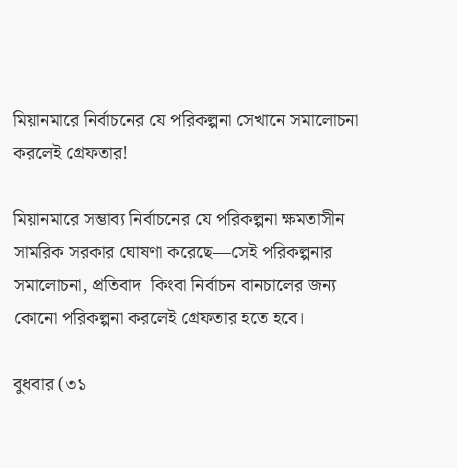মিয়ানমারে নির্বাচনের যে পরিকল্পনা সেখানে সমালোচনা করলেই গ্রেফতার!

মিয়ানমারে সম্ভাব্য নির্বাচনের যে পরিকল্পনা ক্ষমতাসীন সামরিক সরকার ঘোষণা করেছে—সেই পরিকল্পনার সমালোচনা, প্রতিবাদ  কিংবা নির্বাচন বানচালের জন্য কোনো পরিকল্পনা করলেই গ্রেফতার হতে হবে।

বুধবার (৩১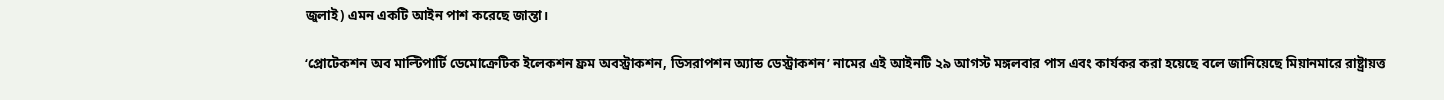জুলাই) এমন একটি আইন পাশ করেছে জান্তা।

‘প্রোটেকশন অব মাল্টিপার্টি ডেমোক্রেটিক ইলেকশন ফ্রম অবস্ট্রাকশন, ডিসরাপশন অ্যান্ড ডেস্ট্রাকশন’ নামের এই আইনটি ২৯ আগস্ট মঙ্গলবার পাস এবং কার্যকর করা হয়েছে বলে জানিয়েছে মিয়ানমারে রাষ্ট্রায়ত্ত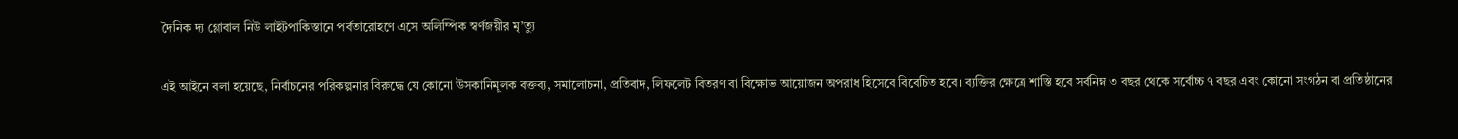দৈনিক দ্য গ্লোবাল নিউ লাইটপাকিস্তানে পর্বতারোহণে এসে অলিম্পিক স্বর্ণজয়ীর মৃ’ত্যু

এই আইনে বলা হয়েছে, নির্বাচনের পরিকল্পনার বিরুদ্ধে যে কোনো উসকানিমূলক বক্তব্য, সমালোচনা, প্রতিবাদ, লিফলেট বিতরণ বা বিক্ষোভ আয়োজন অপরাধ হিসেবে বিবেচিত হবে। ব্যক্তির ক্ষেত্রে শাস্তি হবে সর্বনিম্ন ৩ বছর থেকে সর্বোচ্চ ৭ বছর এবং কোনো সংগঠন বা প্রতিষ্ঠানের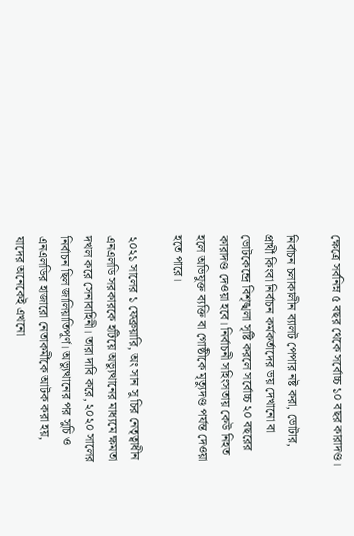ক্ষেত্রে সর্বনিম্ন ৫ বছর থেকে সর্বোচ্চ ১০ বছর কারাদণ্ড।

নির্বাচন চলাকালীন ব্যালট পেপার নষ্ট করা, ভোটার, প্রার্থী কিংবা নির্বাচন কর্মকর্তাদের ভয় দেখানো বা ভোটকেন্দ্রে বিশৃঙ্খলা সৃষ্টি করলে সর্বোচ্চ ২০ বছরের কারাদণ্ড দেওয়া হবে। নির্বাচনী সহিংসতায় কেউ নিহত হলে অভিযুক্ত ব্যক্তি বা গোষ্ঠীকে মৃত্যুদণ্ড পর্যন্ত দেওয়া হতে পারে।

২০২১ সালের ১ ফেব্রুয়ারি, অং সান সু চির নেতৃত্বাধীন এনএলডি সরকারকে হটিয়ে অভ্যুত্থানের মাধ্যমে ক্ষমতা দখল করে সেনাবাহিনী। তারা দাবি করে, ২০২০ সালের নির্বাচন ছিল জালিয়াতিপূর্ণ। অভ্যুত্থানের পর সুচি ও এনএলডির হাজারো নেতাকর্মীকে আটক করা হয়, যাদের অনেকেই এখনো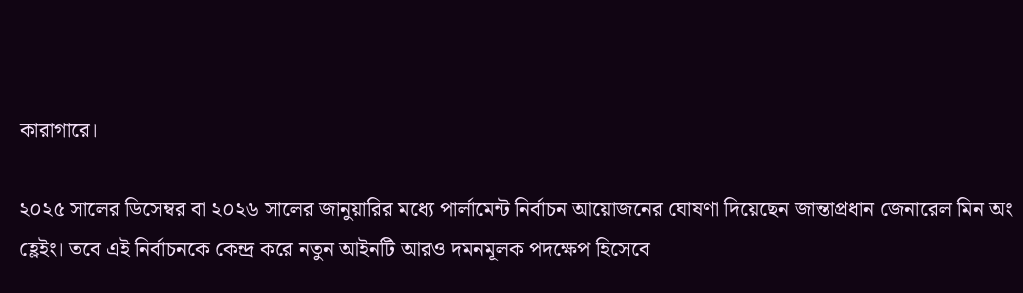কারাগারে।

২০২৫ সালের ডিসেম্বর বা ২০২৬ সালের জানুয়ারির মধ্যে পার্লামেন্ট নির্বাচন আয়োজনের ঘোষণা দিয়েছেন জান্তাপ্রধান জেনারেল মিন অং হ্লেইং। তবে এই নির্বাচনকে কেন্দ্র করে নতুন আইনটি আরও দমনমূলক পদক্ষেপ হিসেবে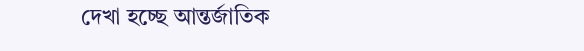দেখা হচ্ছে আন্তর্জাতিক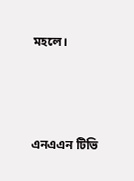মহলে।



এনএএন টিভি